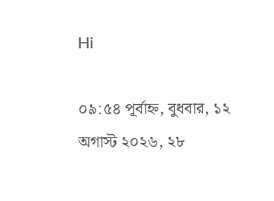Hi

০৯:৫৪ পূর্বাহ্ন, বুধবার, ১২ অগাস্ট ২০২৬, ২৮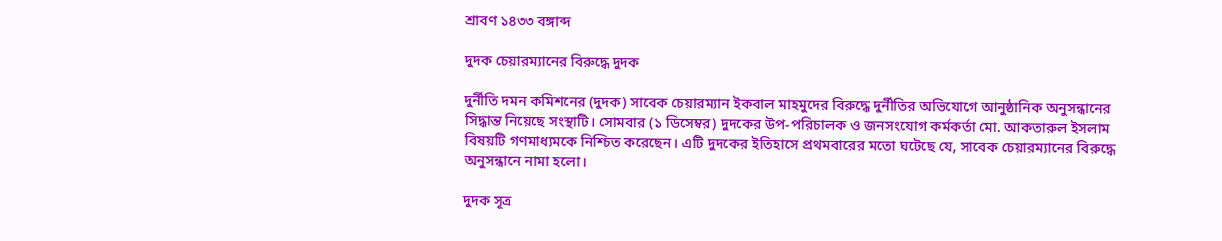শ্রাবণ ১৪৩৩ বঙ্গাব্দ

দুদক চেয়ারম্যানের বিরুদ্ধে দুদক

দুর্নীতি দমন কমিশনের (দুদক) সাবেক চেয়ারম্যান ইকবাল মাহমুদের বিরুদ্ধে দুর্নীতির অভিযোগে আনুষ্ঠানিক অনুসন্ধানের সিদ্ধান্ত নিয়েছে সংস্থাটি। সোমবার (১ ডিসেম্বর) দুদকের উপ-পরিচালক ও জনসংযোগ কর্মকর্তা মো. আকতারুল ইসলাম বিষয়টি গণমাধ্যমকে নিশ্চিত করেছেন। এটি দুদকের ইতিহাসে প্রথমবারের মতো ঘটেছে যে, সাবেক চেয়ারম্যানের বিরুদ্ধে অনুসন্ধানে নামা হলো।

দুদক সূত্র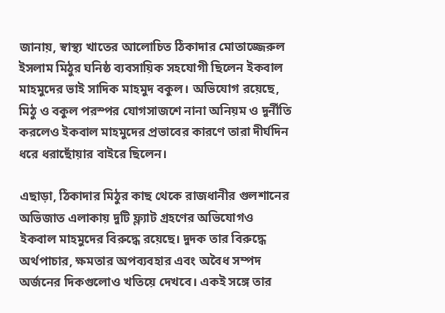জানায়, স্বাস্থ্য খাতের আলোচিত ঠিকাদার মোতাজ্জেরুল ইসলাম মিঠুর ঘনিষ্ঠ ব্যবসায়িক সহযোগী ছিলেন ইকবাল মাহমুদের ভাই সাদিক মাহমুদ বকুল। অভিযোগ রয়েছে, মিঠু ও বকুল পরস্পর যোগসাজশে নানা অনিয়ম ও দুর্নীতি করলেও ইকবাল মাহমুদের প্রভাবের কারণে তারা দীর্ঘদিন ধরে ধরাছোঁয়ার বাইরে ছিলেন।

এছাড়া, ঠিকাদার মিঠুর কাছ থেকে রাজধানীর গুলশানের অভিজাত এলাকায় দুটি ফ্ল্যাট গ্রহণের অভিযোগও ইকবাল মাহমুদের বিরুদ্ধে রয়েছে। দুদক তার বিরুদ্ধে অর্থপাচার, ক্ষমতার অপব্যবহার এবং অবৈধ সম্পদ অর্জনের দিকগুলোও খতিয়ে দেখবে। একই সঙ্গে তার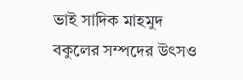ভাই সাদিক মাহমুদ বকুলের সম্পদের উৎসও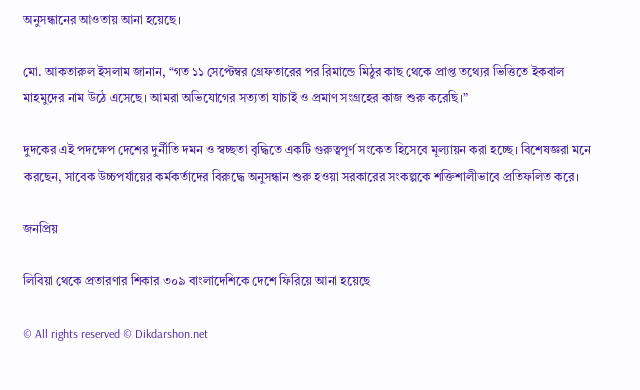অনুসন্ধানের আওতায় আনা হয়েছে।

মো. আকতারুল ইসলাম জানান, “গত ১১ সেপ্টেম্বর গ্রেফতারের পর রিমান্ডে মিঠুর কাছ থেকে প্রাপ্ত তথ্যের ভিত্তিতে ইকবাল মাহমুদের নাম উঠে এসেছে। আমরা অভিযোগের সত্যতা যাচাই ও প্রমাণ সংগ্রহের কাজ শুরু করেছি।”

দুদকের এই পদক্ষেপ দেশের দুর্নীতি দমন ও স্বচ্ছতা বৃদ্ধিতে একটি গুরুত্বপূর্ণ সংকেত হিসেবে মূল্যায়ন করা হচ্ছে। বিশেষজ্ঞরা মনে করছেন, সাবেক উচ্চপর্যায়ের কর্মকর্তাদের বিরুদ্ধে অনুসন্ধান শুরু হওয়া সরকারের সংকল্পকে শক্তিশালীভাবে প্রতিফলিত করে।

জনপ্রিয়

লিবিয়া থেকে প্রতারণার শিকার ৩০৯ বাংলাদেশিকে দেশে ফিরিয়ে আনা হয়েছে

© All rights reserved © Dikdarshon.net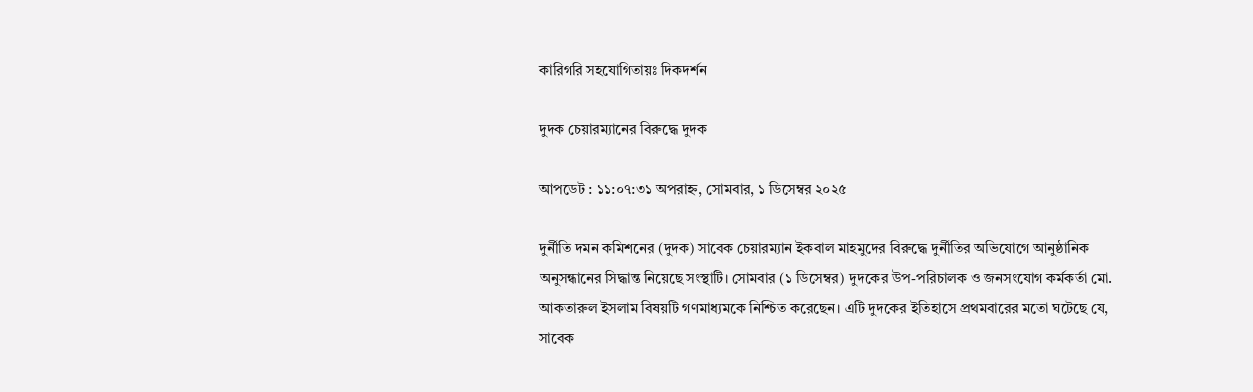কারিগরি সহযোগিতায়ঃ দিকদর্শন

দুদক চেয়ারম্যানের বিরুদ্ধে দুদক

আপডেট : ১১:০৭:৩১ অপরাহ্ন, সোমবার, ১ ডিসেম্বর ২০২৫

দুর্নীতি দমন কমিশনের (দুদক) সাবেক চেয়ারম্যান ইকবাল মাহমুদের বিরুদ্ধে দুর্নীতির অভিযোগে আনুষ্ঠানিক অনুসন্ধানের সিদ্ধান্ত নিয়েছে সংস্থাটি। সোমবার (১ ডিসেম্বর) দুদকের উপ-পরিচালক ও জনসংযোগ কর্মকর্তা মো. আকতারুল ইসলাম বিষয়টি গণমাধ্যমকে নিশ্চিত করেছেন। এটি দুদকের ইতিহাসে প্রথমবারের মতো ঘটেছে যে, সাবেক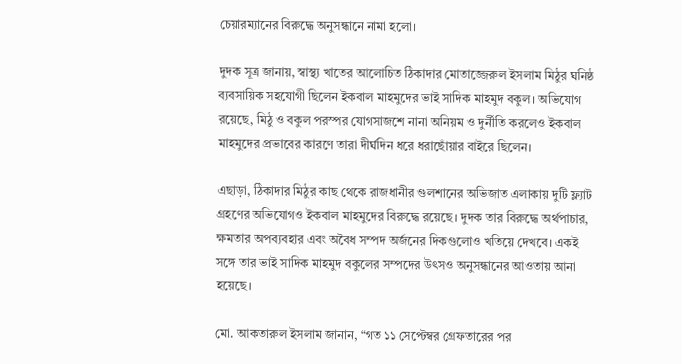চেয়ারম্যানের বিরুদ্ধে অনুসন্ধানে নামা হলো।

দুদক সূত্র জানায়, স্বাস্থ্য খাতের আলোচিত ঠিকাদার মোতাজ্জেরুল ইসলাম মিঠুর ঘনিষ্ঠ ব্যবসায়িক সহযোগী ছিলেন ইকবাল মাহমুদের ভাই সাদিক মাহমুদ বকুল। অভিযোগ রয়েছে, মিঠু ও বকুল পরস্পর যোগসাজশে নানা অনিয়ম ও দুর্নীতি করলেও ইকবাল মাহমুদের প্রভাবের কারণে তারা দীর্ঘদিন ধরে ধরাছোঁয়ার বাইরে ছিলেন।

এছাড়া, ঠিকাদার মিঠুর কাছ থেকে রাজধানীর গুলশানের অভিজাত এলাকায় দুটি ফ্ল্যাট গ্রহণের অভিযোগও ইকবাল মাহমুদের বিরুদ্ধে রয়েছে। দুদক তার বিরুদ্ধে অর্থপাচার, ক্ষমতার অপব্যবহার এবং অবৈধ সম্পদ অর্জনের দিকগুলোও খতিয়ে দেখবে। একই সঙ্গে তার ভাই সাদিক মাহমুদ বকুলের সম্পদের উৎসও অনুসন্ধানের আওতায় আনা হয়েছে।

মো. আকতারুল ইসলাম জানান, “গত ১১ সেপ্টেম্বর গ্রেফতারের পর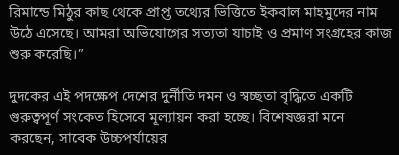রিমান্ডে মিঠুর কাছ থেকে প্রাপ্ত তথ্যের ভিত্তিতে ইকবাল মাহমুদের নাম উঠে এসেছে। আমরা অভিযোগের সত্যতা যাচাই ও প্রমাণ সংগ্রহের কাজ শুরু করেছি।”

দুদকের এই পদক্ষেপ দেশের দুর্নীতি দমন ও স্বচ্ছতা বৃদ্ধিতে একটি গুরুত্বপূর্ণ সংকেত হিসেবে মূল্যায়ন করা হচ্ছে। বিশেষজ্ঞরা মনে করছেন, সাবেক উচ্চপর্যায়ের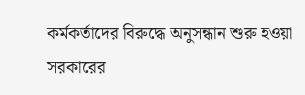কর্মকর্তাদের বিরুদ্ধে অনুসন্ধান শুরু হওয়া সরকারের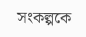সংকল্পকে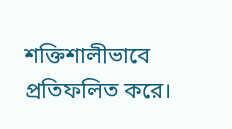শক্তিশালীভাবে প্রতিফলিত করে।